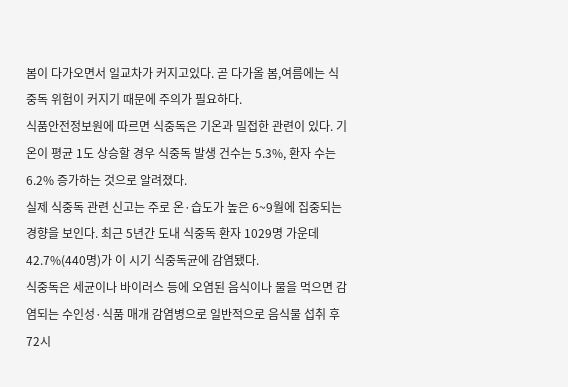봄이 다가오면서 일교차가 커지고있다. 곧 다가올 봄,여름에는 식중독 위험이 커지기 때문에 주의가 필요하다.
식품안전정보원에 따르면 식중독은 기온과 밀접한 관련이 있다. 기온이 평균 1도 상승할 경우 식중독 발생 건수는 5.3%, 환자 수는 6.2% 증가하는 것으로 알려졌다.
실제 식중독 관련 신고는 주로 온·습도가 높은 6~9월에 집중되는 경향을 보인다. 최근 5년간 도내 식중독 환자 1029명 가운데 42.7%(440명)가 이 시기 식중독균에 감염됐다.
식중독은 세균이나 바이러스 등에 오염된 음식이나 물을 먹으면 감염되는 수인성·식품 매개 감염병으로 일반적으로 음식물 섭취 후 72시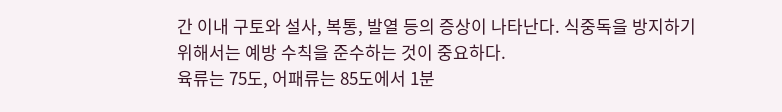간 이내 구토와 설사, 복통, 발열 등의 증상이 나타난다. 식중독을 방지하기 위해서는 예방 수칙을 준수하는 것이 중요하다.
육류는 75도, 어패류는 85도에서 1분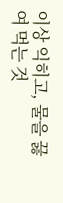이상 익히고, 물을 끓여 먹는 것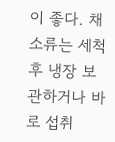이 좋다. 채소류는 세척 후 냉장 보관하거나 바로 섭취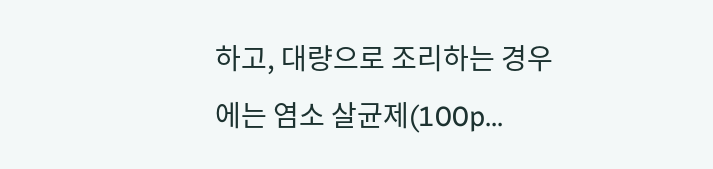하고, 대량으로 조리하는 경우에는 염소 살균제(100p...